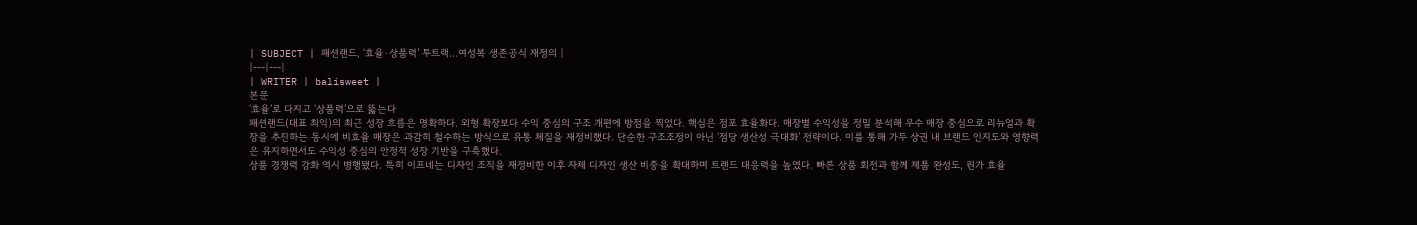| SUBJECT | 패션랜드, ‘효율·상품력’ 투트랙…여성복 생존공식 재정의 |
|---|---|
| WRITER | balisweet |
본문
‘효율’로 다지고 ‘상품력’으로 뚫는다
패션랜드(대표 최익)의 최근 성장 흐름은 명확하다. 외형 확장보다 수익 중심의 구조 개편에 방점을 찍었다. 핵심은 점포 효율화다. 매장별 수익성을 정밀 분석해 우수 매장 중심으로 리뉴얼과 확장을 추진하는 동시에 비효율 매장은 과감히 철수하는 방식으로 유통 체질을 재정비했다. 단순한 구조조정이 아닌 ‘점당 생산성 극대화’ 전략이다. 이를 통해 가두 상권 내 브랜드 인지도와 영향력은 유지하면서도 수익성 중심의 안정적 성장 기반을 구축했다.
상품 경쟁력 강화 역시 병행됐다. 특히 이프네는 디자인 조직을 재정비한 이후 자체 디자인 생산 비중을 확대하며 트렌드 대응력을 높였다. 빠른 상품 회전과 함께 제품 완성도, 원가 효율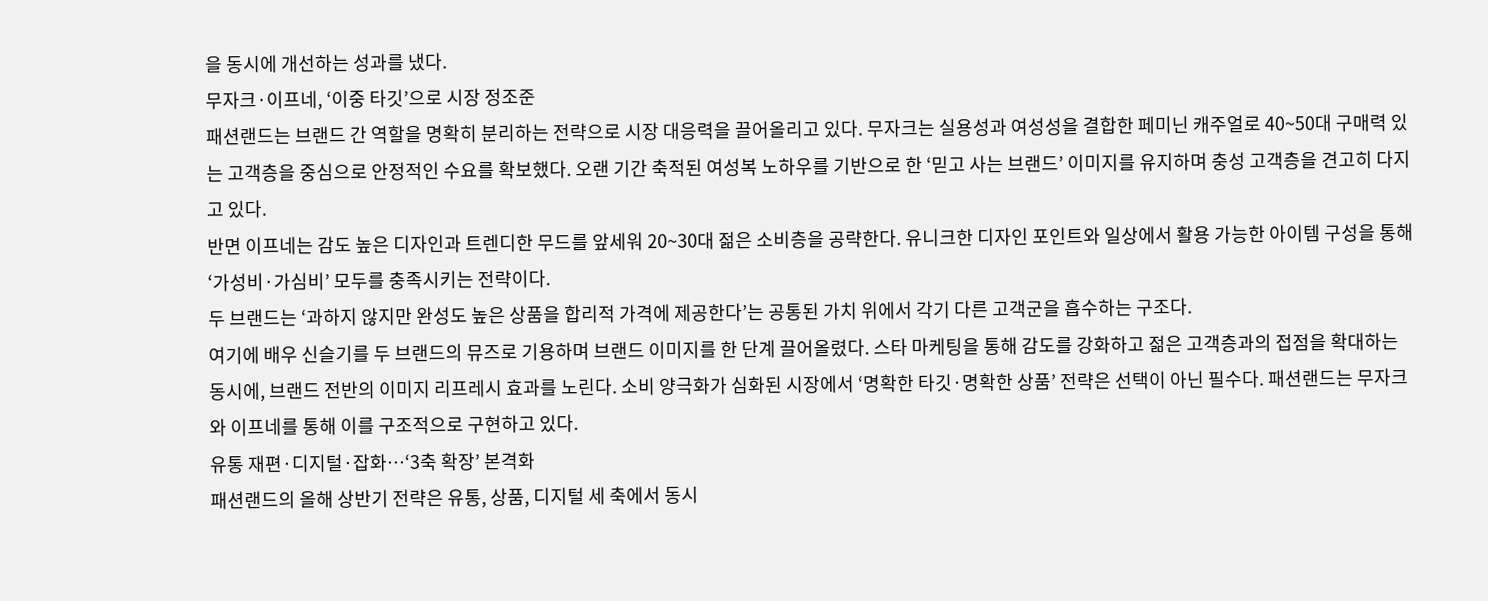을 동시에 개선하는 성과를 냈다.
무자크·이프네, ‘이중 타깃’으로 시장 정조준
패션랜드는 브랜드 간 역할을 명확히 분리하는 전략으로 시장 대응력을 끌어올리고 있다. 무자크는 실용성과 여성성을 결합한 페미닌 캐주얼로 40~50대 구매력 있는 고객층을 중심으로 안정적인 수요를 확보했다. 오랜 기간 축적된 여성복 노하우를 기반으로 한 ‘믿고 사는 브랜드’ 이미지를 유지하며 충성 고객층을 견고히 다지고 있다.
반면 이프네는 감도 높은 디자인과 트렌디한 무드를 앞세워 20~30대 젊은 소비층을 공략한다. 유니크한 디자인 포인트와 일상에서 활용 가능한 아이템 구성을 통해 ‘가성비·가심비’ 모두를 충족시키는 전략이다.
두 브랜드는 ‘과하지 않지만 완성도 높은 상품을 합리적 가격에 제공한다’는 공통된 가치 위에서 각기 다른 고객군을 흡수하는 구조다.
여기에 배우 신슬기를 두 브랜드의 뮤즈로 기용하며 브랜드 이미지를 한 단계 끌어올렸다. 스타 마케팅을 통해 감도를 강화하고 젊은 고객층과의 접점을 확대하는 동시에, 브랜드 전반의 이미지 리프레시 효과를 노린다. 소비 양극화가 심화된 시장에서 ‘명확한 타깃·명확한 상품’ 전략은 선택이 아닌 필수다. 패션랜드는 무자크와 이프네를 통해 이를 구조적으로 구현하고 있다.
유통 재편·디지털·잡화…‘3축 확장’ 본격화
패션랜드의 올해 상반기 전략은 유통, 상품, 디지털 세 축에서 동시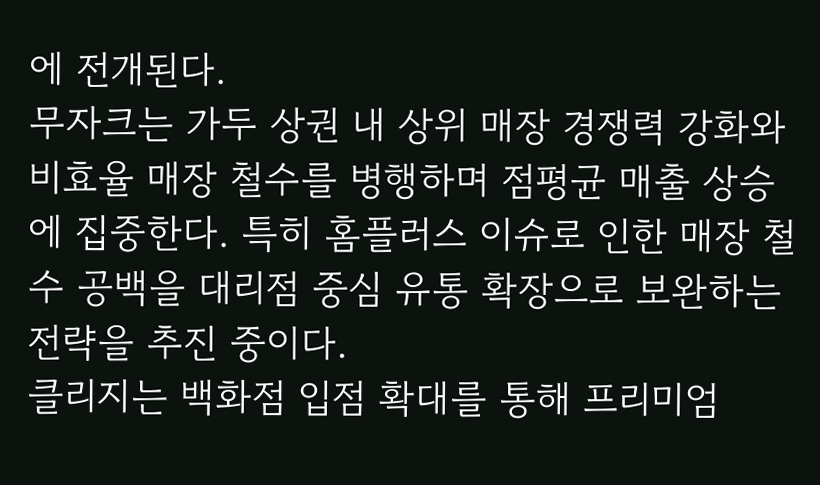에 전개된다.
무자크는 가두 상권 내 상위 매장 경쟁력 강화와 비효율 매장 철수를 병행하며 점평균 매출 상승에 집중한다. 특히 홈플러스 이슈로 인한 매장 철수 공백을 대리점 중심 유통 확장으로 보완하는 전략을 추진 중이다.
클리지는 백화점 입점 확대를 통해 프리미엄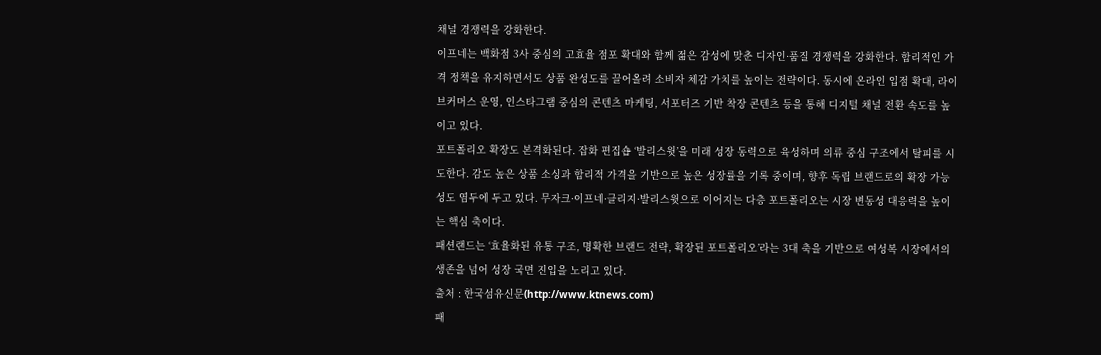채널 경쟁력을 강화한다.
이프네는 백화점 3사 중심의 고효율 점포 확대와 함께 젊은 감성에 맞춘 디자인·품질 경쟁력을 강화한다. 합리적인 가격 정책을 유지하면서도 상품 완성도를 끌어올려 소비자 체감 가치를 높이는 전략이다. 동시에 온라인 입점 확대, 라이브커머스 운영, 인스타그램 중심의 콘텐츠 마케팅, 서포터즈 기반 착장 콘텐츠 등을 통해 디지털 채널 전환 속도를 높이고 있다.
포트폴리오 확장도 본격화된다. 잡화 편집숍 ‘발리스윗’을 미래 성장 동력으로 육성하며 의류 중심 구조에서 탈피를 시도한다. 감도 높은 상품 소싱과 합리적 가격을 기반으로 높은 성장률을 기록 중이며, 향후 독립 브랜드로의 확장 가능성도 염두에 두고 있다. 무자크·이프네·클리지·발리스윗으로 이어지는 다층 포트폴리오는 시장 변동성 대응력을 높이는 핵심 축이다.
패션랜드는 ‘효율화된 유통 구조, 명확한 브랜드 전략, 확장된 포트폴리오’라는 3대 축을 기반으로 여성복 시장에서의 생존을 넘어 성장 국면 진입을 노리고 있다.
출처 : 한국섬유신문(http://www.ktnews.com)
패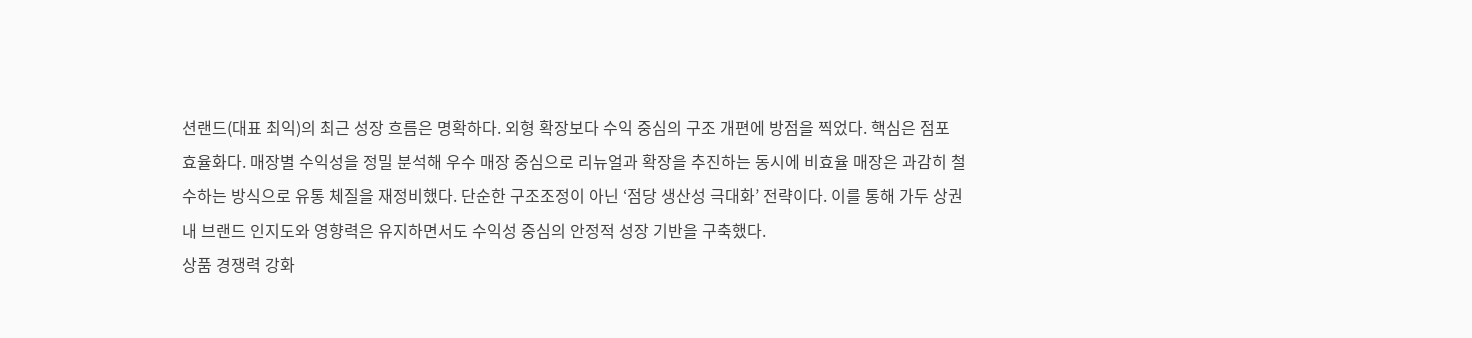션랜드(대표 최익)의 최근 성장 흐름은 명확하다. 외형 확장보다 수익 중심의 구조 개편에 방점을 찍었다. 핵심은 점포 효율화다. 매장별 수익성을 정밀 분석해 우수 매장 중심으로 리뉴얼과 확장을 추진하는 동시에 비효율 매장은 과감히 철수하는 방식으로 유통 체질을 재정비했다. 단순한 구조조정이 아닌 ‘점당 생산성 극대화’ 전략이다. 이를 통해 가두 상권 내 브랜드 인지도와 영향력은 유지하면서도 수익성 중심의 안정적 성장 기반을 구축했다.
상품 경쟁력 강화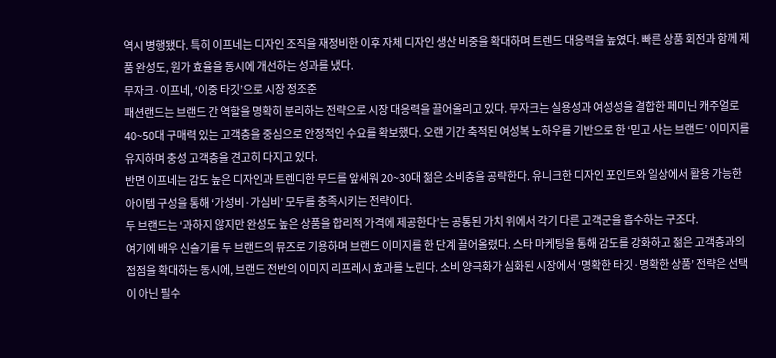역시 병행됐다. 특히 이프네는 디자인 조직을 재정비한 이후 자체 디자인 생산 비중을 확대하며 트렌드 대응력을 높였다. 빠른 상품 회전과 함께 제품 완성도, 원가 효율을 동시에 개선하는 성과를 냈다.
무자크·이프네, ‘이중 타깃’으로 시장 정조준
패션랜드는 브랜드 간 역할을 명확히 분리하는 전략으로 시장 대응력을 끌어올리고 있다. 무자크는 실용성과 여성성을 결합한 페미닌 캐주얼로 40~50대 구매력 있는 고객층을 중심으로 안정적인 수요를 확보했다. 오랜 기간 축적된 여성복 노하우를 기반으로 한 ‘믿고 사는 브랜드’ 이미지를 유지하며 충성 고객층을 견고히 다지고 있다.
반면 이프네는 감도 높은 디자인과 트렌디한 무드를 앞세워 20~30대 젊은 소비층을 공략한다. 유니크한 디자인 포인트와 일상에서 활용 가능한 아이템 구성을 통해 ‘가성비·가심비’ 모두를 충족시키는 전략이다.
두 브랜드는 ‘과하지 않지만 완성도 높은 상품을 합리적 가격에 제공한다’는 공통된 가치 위에서 각기 다른 고객군을 흡수하는 구조다.
여기에 배우 신슬기를 두 브랜드의 뮤즈로 기용하며 브랜드 이미지를 한 단계 끌어올렸다. 스타 마케팅을 통해 감도를 강화하고 젊은 고객층과의 접점을 확대하는 동시에, 브랜드 전반의 이미지 리프레시 효과를 노린다. 소비 양극화가 심화된 시장에서 ‘명확한 타깃·명확한 상품’ 전략은 선택이 아닌 필수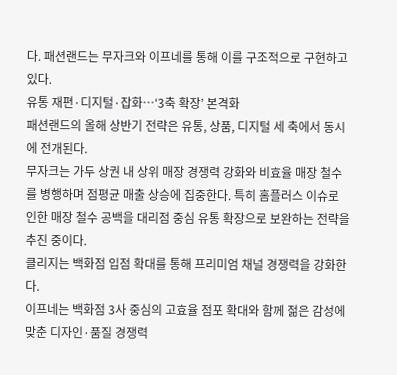다. 패션랜드는 무자크와 이프네를 통해 이를 구조적으로 구현하고 있다.
유통 재편·디지털·잡화…‘3축 확장’ 본격화
패션랜드의 올해 상반기 전략은 유통, 상품, 디지털 세 축에서 동시에 전개된다.
무자크는 가두 상권 내 상위 매장 경쟁력 강화와 비효율 매장 철수를 병행하며 점평균 매출 상승에 집중한다. 특히 홈플러스 이슈로 인한 매장 철수 공백을 대리점 중심 유통 확장으로 보완하는 전략을 추진 중이다.
클리지는 백화점 입점 확대를 통해 프리미엄 채널 경쟁력을 강화한다.
이프네는 백화점 3사 중심의 고효율 점포 확대와 함께 젊은 감성에 맞춘 디자인·품질 경쟁력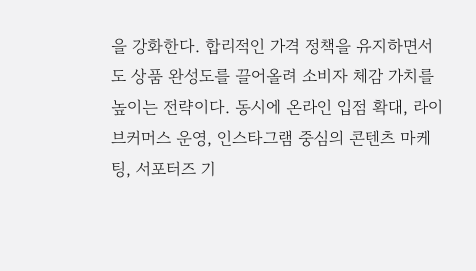을 강화한다. 합리적인 가격 정책을 유지하면서도 상품 완성도를 끌어올려 소비자 체감 가치를 높이는 전략이다. 동시에 온라인 입점 확대, 라이브커머스 운영, 인스타그램 중심의 콘텐츠 마케팅, 서포터즈 기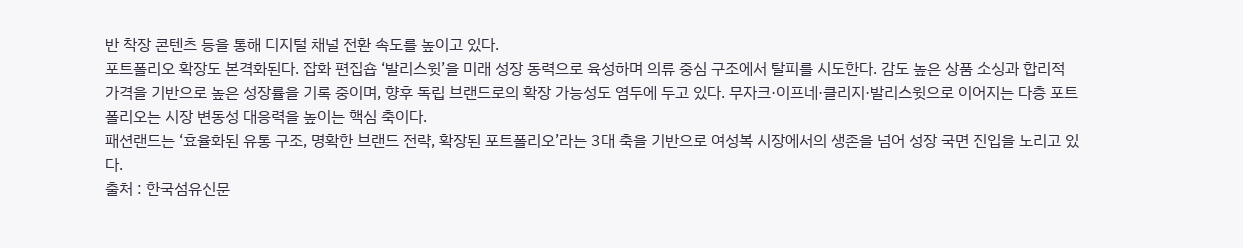반 착장 콘텐츠 등을 통해 디지털 채널 전환 속도를 높이고 있다.
포트폴리오 확장도 본격화된다. 잡화 편집숍 ‘발리스윗’을 미래 성장 동력으로 육성하며 의류 중심 구조에서 탈피를 시도한다. 감도 높은 상품 소싱과 합리적 가격을 기반으로 높은 성장률을 기록 중이며, 향후 독립 브랜드로의 확장 가능성도 염두에 두고 있다. 무자크·이프네·클리지·발리스윗으로 이어지는 다층 포트폴리오는 시장 변동성 대응력을 높이는 핵심 축이다.
패션랜드는 ‘효율화된 유통 구조, 명확한 브랜드 전략, 확장된 포트폴리오’라는 3대 축을 기반으로 여성복 시장에서의 생존을 넘어 성장 국면 진입을 노리고 있다.
출처 : 한국섬유신문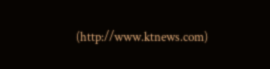(http://www.ktnews.com)